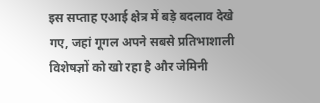इस सप्ताह एआई क्षेत्र में बड़े बदलाव देखे गए, जहां गूगल अपने सबसे प्रतिभाशाली विशेषज्ञों को खो रहा है और जेमिनी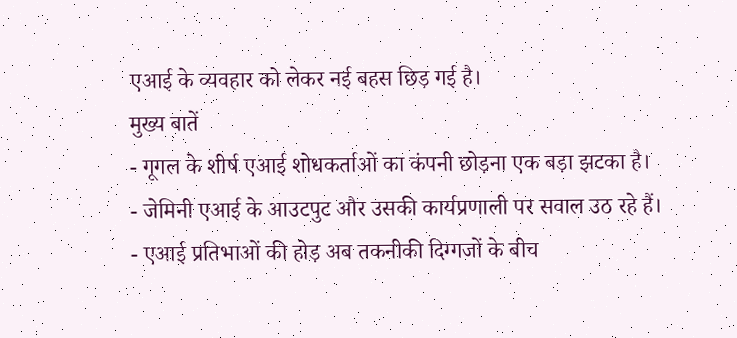एआई के व्यवहार को लेकर नई बहस छिड़ गई है।
मुख्य बातें
- गूगल के शीर्ष एआई शोधकर्ताओं का कंपनी छोड़ना एक बड़ा झटका है।
- जेमिनी एआई के आउटपुट और उसकी कार्यप्रणाली पर सवाल उठ रहे हैं।
- एआई प्रतिभाओं की होड़ अब तकनीकी दिग्गजों के बीच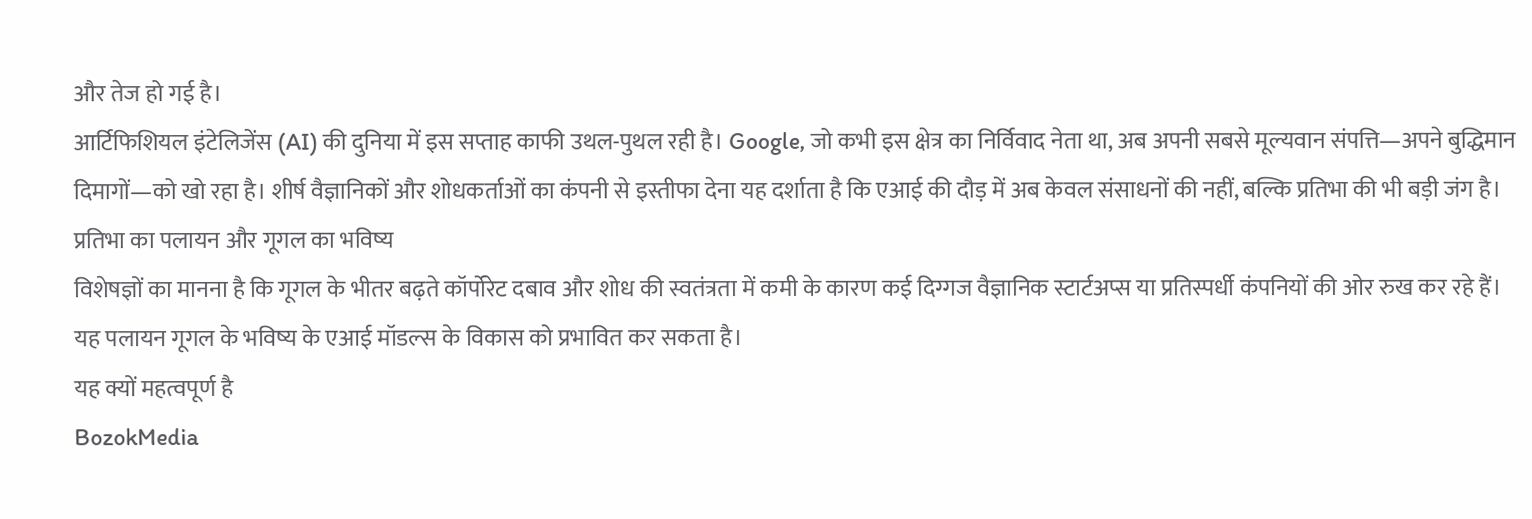और तेज हो गई है।
आर्टिफिशियल इंटेलिजेंस (AI) की दुनिया में इस सप्ताह काफी उथल-पुथल रही है। Google, जो कभी इस क्षेत्र का निर्विवाद नेता था, अब अपनी सबसे मूल्यवान संपत्ति—अपने बुद्धिमान दिमागों—को खो रहा है। शीर्ष वैज्ञानिकों और शोधकर्ताओं का कंपनी से इस्तीफा देना यह दर्शाता है कि एआई की दौड़ में अब केवल संसाधनों की नहीं, बल्कि प्रतिभा की भी बड़ी जंग है।
प्रतिभा का पलायन और गूगल का भविष्य
विशेषज्ञों का मानना है कि गूगल के भीतर बढ़ते कॉर्पोरेट दबाव और शोध की स्वतंत्रता में कमी के कारण कई दिग्गज वैज्ञानिक स्टार्टअप्स या प्रतिस्पर्धी कंपनियों की ओर रुख कर रहे हैं। यह पलायन गूगल के भविष्य के एआई मॉडल्स के विकास को प्रभावित कर सकता है।
यह क्यों महत्वपूर्ण है
BozokMedia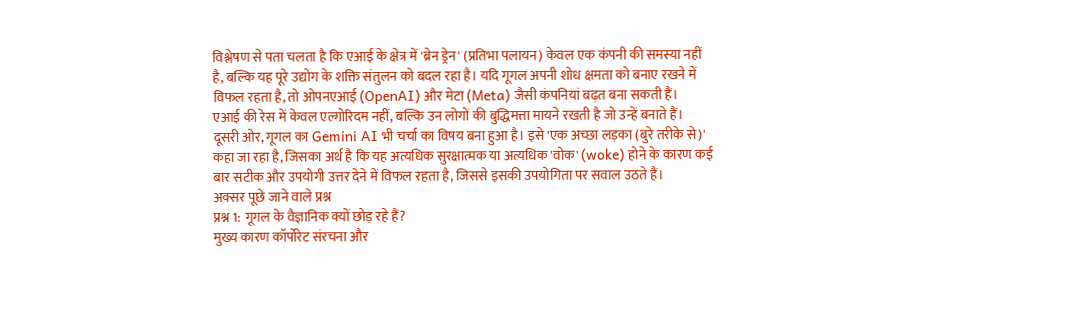विश्लेषण से पता चलता है कि एआई के क्षेत्र में 'ब्रेन ड्रेन' (प्रतिभा पलायन) केवल एक कंपनी की समस्या नहीं है, बल्कि यह पूरे उद्योग के शक्ति संतुलन को बदल रहा है। यदि गूगल अपनी शोध क्षमता को बनाए रखने में विफल रहता है, तो ओपनएआई (OpenAI) और मेटा (Meta) जैसी कंपनियां बढ़त बना सकती हैं।
एआई की रेस में केवल एल्गोरिदम नहीं, बल्कि उन लोगों की बुद्धिमत्ता मायने रखती है जो उन्हें बनाते हैं।
दूसरी ओर, गूगल का Gemini AI भी चर्चा का विषय बना हुआ है। इसे 'एक अच्छा लड़का (बुरे तरीके से)' कहा जा रहा है, जिसका अर्थ है कि यह अत्यधिक सुरक्षात्मक या अत्यधिक 'वोक' (woke) होने के कारण कई बार सटीक और उपयोगी उत्तर देने में विफल रहता है, जिससे इसकी उपयोगिता पर सवाल उठते हैं।
अक्सर पूछे जाने वाले प्रश्न
प्रश्न 1: गूगल के वैज्ञानिक क्यों छोड़ रहे हैं?
मुख्य कारण कॉर्पोरेट संरचना और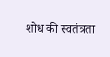शोध की स्वतंत्रता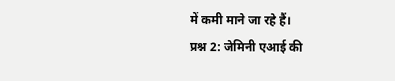में कमी माने जा रहे हैं।
प्रश्न 2: जेमिनी एआई की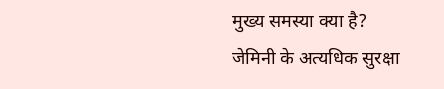मुख्य समस्या क्या है?
जेमिनी के अत्यधिक सुरक्षा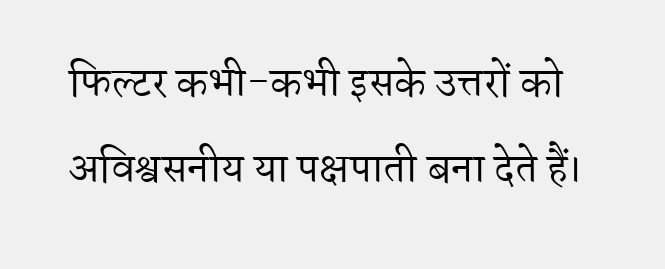फिल्टर कभी-कभी इसके उत्तरों को अविश्वसनीय या पक्षपाती बना देते हैं।